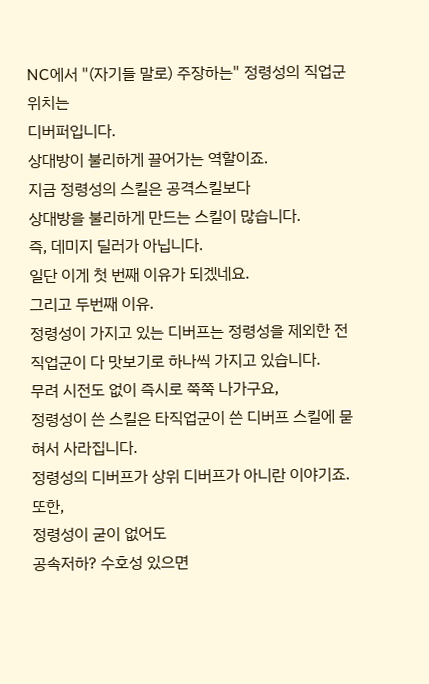NC에서 "(자기들 말로) 주장하는" 정령성의 직업군 위치는
디버퍼입니다.
상대방이 불리하게 끌어가는 역할이죠.
지금 정령성의 스킬은 공격스킬보다
상대방을 불리하게 만드는 스킬이 많습니다.
즉, 데미지 딜러가 아닙니다.
일단 이게 첫 번째 이유가 되겠네요.
그리고 두번째 이유.
정령성이 가지고 있는 디버프는 정령성을 제외한 전 직업군이 다 맛보기로 하나씩 가지고 있습니다.
무려 시전도 없이 즉시로 쭉쭉 나가구요,
정령성이 쓴 스킬은 타직업군이 쓴 디버프 스킬에 묻혀서 사라집니다.
정령성의 디버프가 상위 디버프가 아니란 이야기죠.
또한,
정령성이 굳이 없어도
공속저하? 수호성 있으면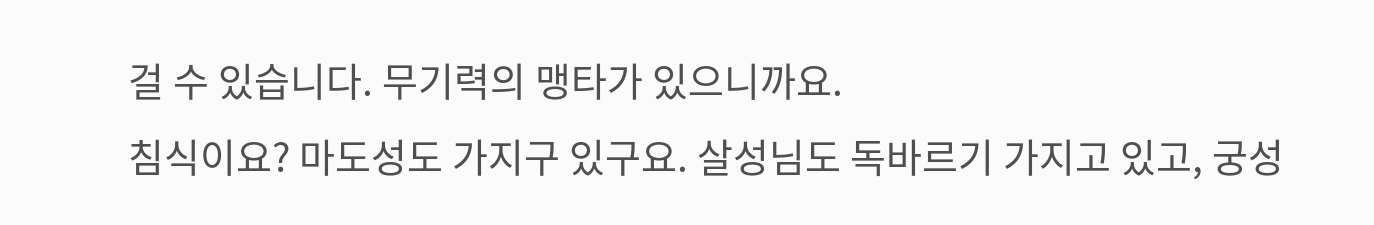걸 수 있습니다. 무기력의 맹타가 있으니까요.
침식이요? 마도성도 가지구 있구요. 살성님도 독바르기 가지고 있고, 궁성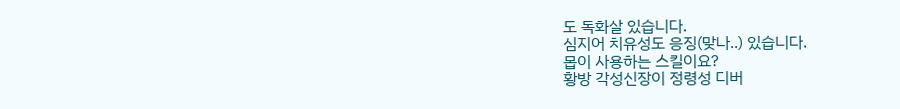도 독화살 있습니다.
심지어 치유성도 응징(맞나..) 있습니다.
몹이 사용하는 스킬이요?
황방 각성신장이 정령성 디버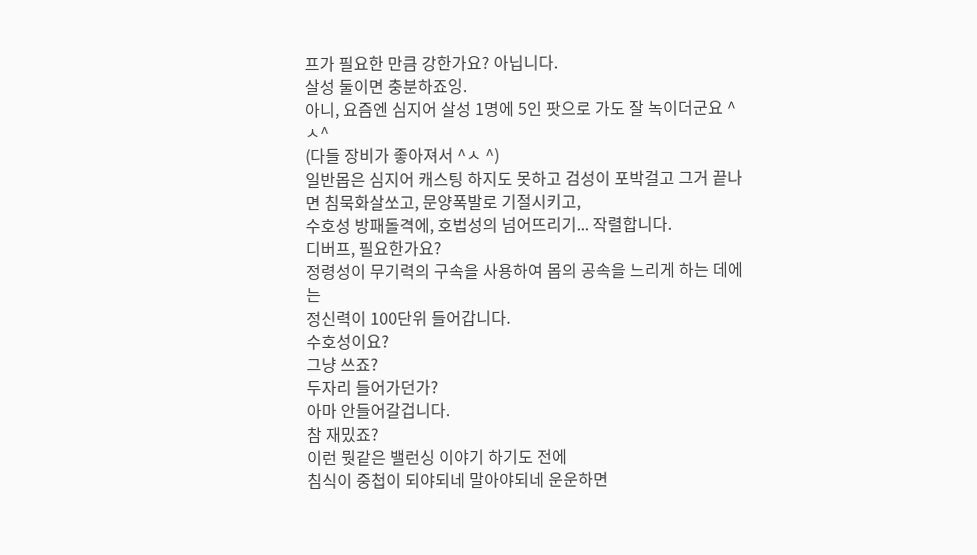프가 필요한 만큼 강한가요? 아닙니다.
살성 둘이면 충분하죠잉.
아니, 요즘엔 심지어 살성 1명에 5인 팟으로 가도 잘 녹이더군요 ^ ㅅ^
(다들 장비가 좋아져서 ^ㅅ ^)
일반몹은 심지어 캐스팅 하지도 못하고 검성이 포박걸고 그거 끝나면 침묵화살쏘고, 문양폭발로 기절시키고,
수호성 방패돌격에, 호법성의 넘어뜨리기... 작렬합니다.
디버프, 필요한가요?
정령성이 무기력의 구속을 사용하여 몹의 공속을 느리게 하는 데에는
정신력이 100단위 들어갑니다.
수호성이요?
그냥 쓰죠?
두자리 들어가던가?
아마 안들어갈겁니다.
참 재밌죠?
이런 뭣같은 밸런싱 이야기 하기도 전에
침식이 중첩이 되야되네 말아야되네 운운하면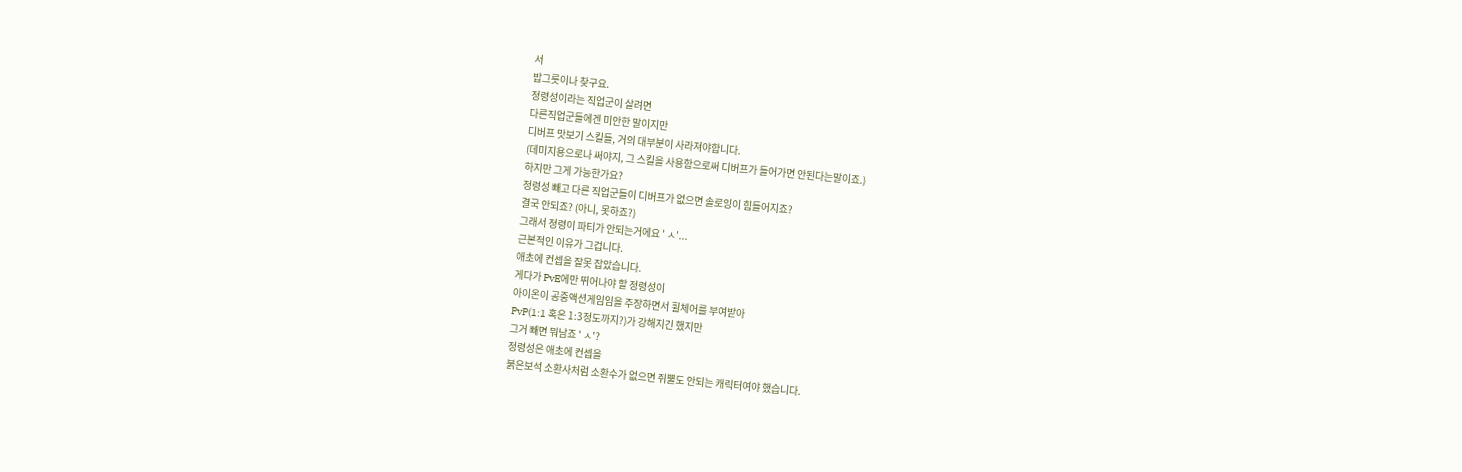서
밥그릇이나 찾구요.
정령성이라는 직업군이 살려면
다른직업군들에겐 미안한 말이지만
디버프 맛보기 스킬들, 거의 대부분이 사라져야합니다.
(데미지용으로나 써야지, 그 스킬을 사용함으로써 디버프가 들어가면 안된다는말이죠.)
하지만 그게 가능한가요?
정령성 빼고 다른 직업군들이 디버프가 없으면 솔로잉이 힘들어지죠?
결국 안되죠? (아니, 못하죠?)
그래서 정령이 파티가 안되는거에요 ' ㅅ'...
근본적인 이유가 그겁니다.
애초에 컨셉을 잘못 잡았습니다.
게다가 PvE에만 뛰어나야 할 정령성이
아이온이 공중액션게임임을 주장하면서 휠체어를 부여받아
PvP(1:1 혹은 1:3정도까지?)가 강해지긴 했지만
그거 빼면 뭐남죠 ' ㅅ'?
정령성은 애초에 컨셉을
붉은보석 소환사처럼 소환수가 없으면 쥐뿔도 안되는 캐릭터여야 했습니다.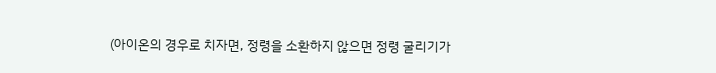(아이온의 경우로 치자면, 정령을 소환하지 않으면 정령 굴리기가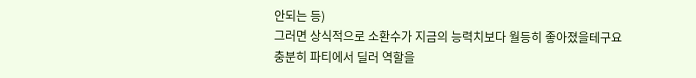안되는 등)
그러면 상식적으로 소환수가 지금의 능력치보다 월등히 좋아졌을테구요
충분히 파티에서 딜러 역할을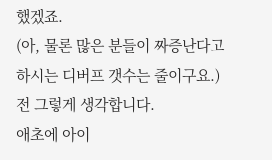했겠죠.
(아, 물론 많은 분들이 짜증난다고 하시는 디버프 갯수는 줄이구요.)
전 그렇게 생각합니다.
애초에 아이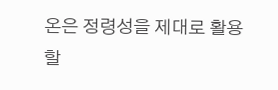온은 정령성을 제대로 활용할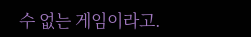수 없는 게임이라고.